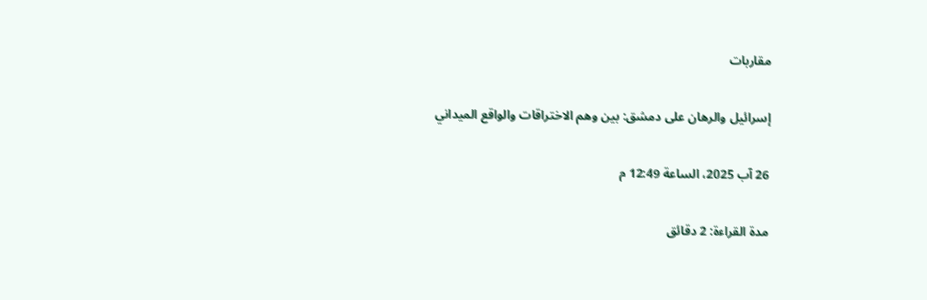مقاربات

إسرائيل والرهان على دمشق: بين وهم الاختراقات والواقع الميداني

26 آب 2025، الساعة 12:49 م

مدة القراءة: 2 دقائق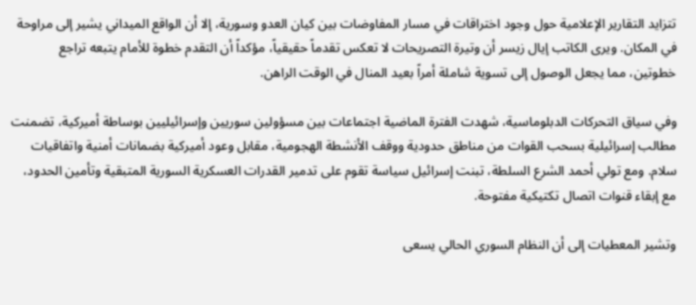تتزايد التقارير الإعلامية حول وجود اختراقات في مسار المفاوضات بين كيان العدو وسورية، إلا أن الواقع الميداني يشير إلى مراوحة في المكان. ويرى الكاتب إيال زيسر أن وتيرة التصريحات لا تعكس تقدماً حقيقياً، مؤكداً أن التقدم خطوة للأمام يتبعه تراجع خطوتين، مما يجعل الوصول إلى تسوية شاملة أمراً بعيد المنال في الوقت الراهن.

وفي سياق التحركات الدبلوماسية، شهدت الفترة الماضية اجتماعات بين مسؤولين سوريين وإسرائيليين بوساطة أميركية، تضمنت مطالب إسرائيلية بسحب القوات من مناطق حدودية ووقف الأنشطة الهجومية، مقابل وعود أميركية بضمانات أمنية واتفاقيات سلام. ومع تولي أحمد الشرع السلطة، تبنت إسرائيل سياسة تقوم على تدمير القدرات العسكرية السورية المتبقية وتأمين الحدود، مع إبقاء قنوات اتصال تكتيكية مفتوحة.

وتشير المعطيات إلى أن النظام السوري الحالي يسعى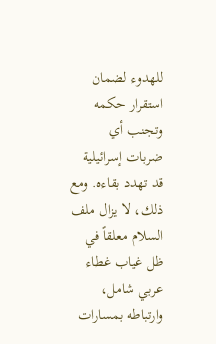للهدوء لضمان استقرار حكمه وتجنب أي ضربات إسرائيلية قد تهدد بقاءه. ومع ذلك، لا يزال ملف السلام معلقاً في ظل غياب غطاء عربي شامل، وارتباطه بمسارات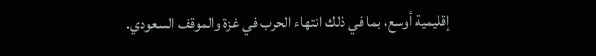إقليمية أوسع، بما في ذلك انتهاء الحرب في غزة والموقف السعودي.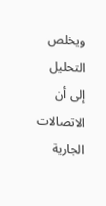ويخلص التحليل إلى أن الاتصالات الجارية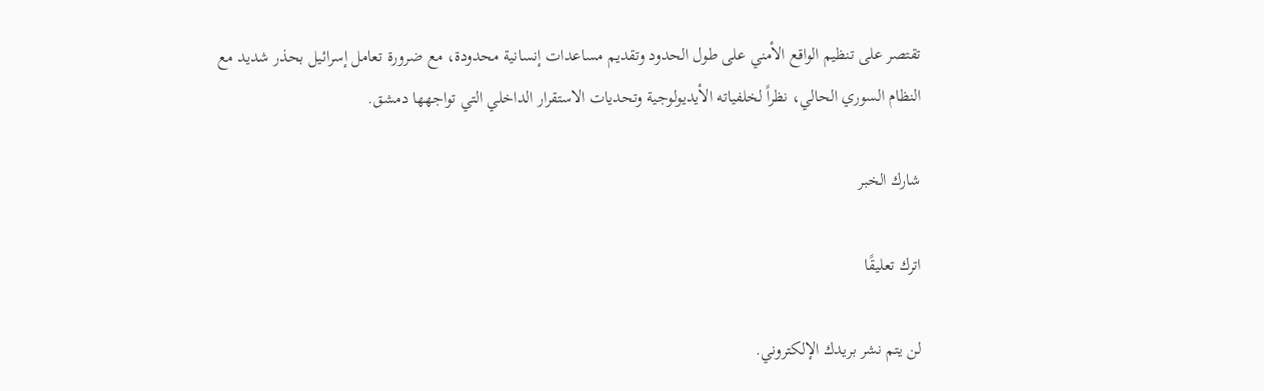تقتصر على تنظيم الواقع الأمني على طول الحدود وتقديم مساعدات إنسانية محدودة، مع ضرورة تعامل إسرائيل بحذر شديد مع النظام السوري الحالي، نظراً لخلفياته الأيديولوجية وتحديات الاستقرار الداخلي التي تواجهها دمشق.

شارك الخبر

اترك تعليقًا

لن يتم نشر بريدك الإلكتروني.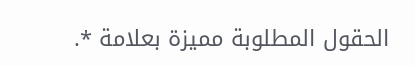الحقول المطلوبة مميزة بعلامة *.